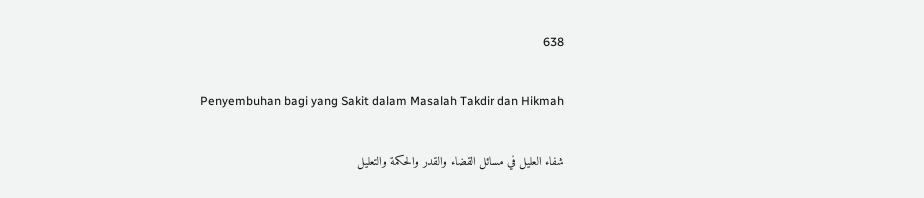638

Penyembuhan bagi yang Sakit dalam Masalah Takdir dan Hikmah

شفاء العليل في مسائل القضاء والقدر والحكمة والتعليل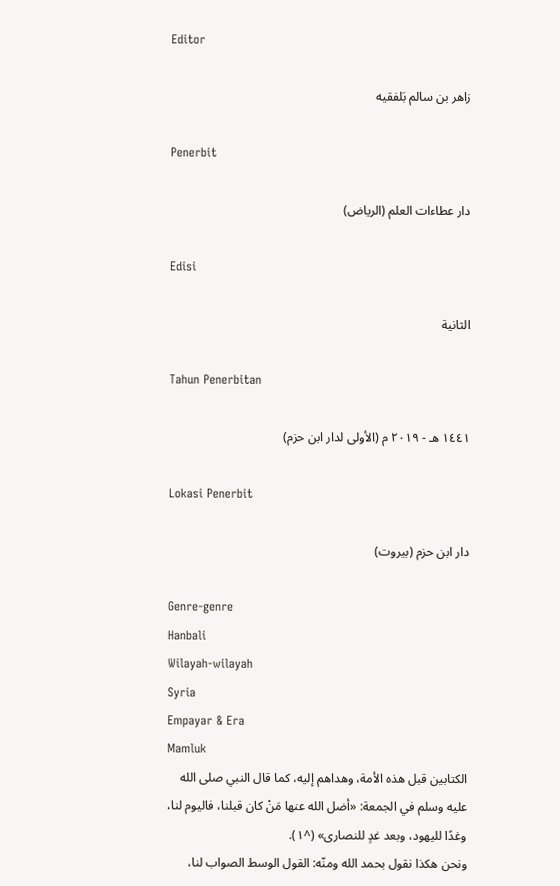Editor

زاهر بن سالم بَلفقيه

Penerbit

دار عطاءات العلم (الرياض)

Edisi

الثانية

Tahun Penerbitan

١٤٤١ هـ - ٢٠١٩ م (الأولى لدار ابن حزم)

Lokasi Penerbit

دار ابن حزم (بيروت)

Genre-genre
Hanbali
Wilayah-wilayah
Syria
Empayar & Era
Mamluk
الكتابين قبل هذه الأمة، وهداهم إليه، كما قال النبي صلى الله عليه وسلم في الجمعة: «أضل الله عنها مَنْ كان قبلنا، فاليوم لنا، وغدًا لليهود، وبعد غدٍ للنصارى» (^١).
ونحن هكذا نقول بحمد الله ومنّه: القول الوسط الصواب لنا،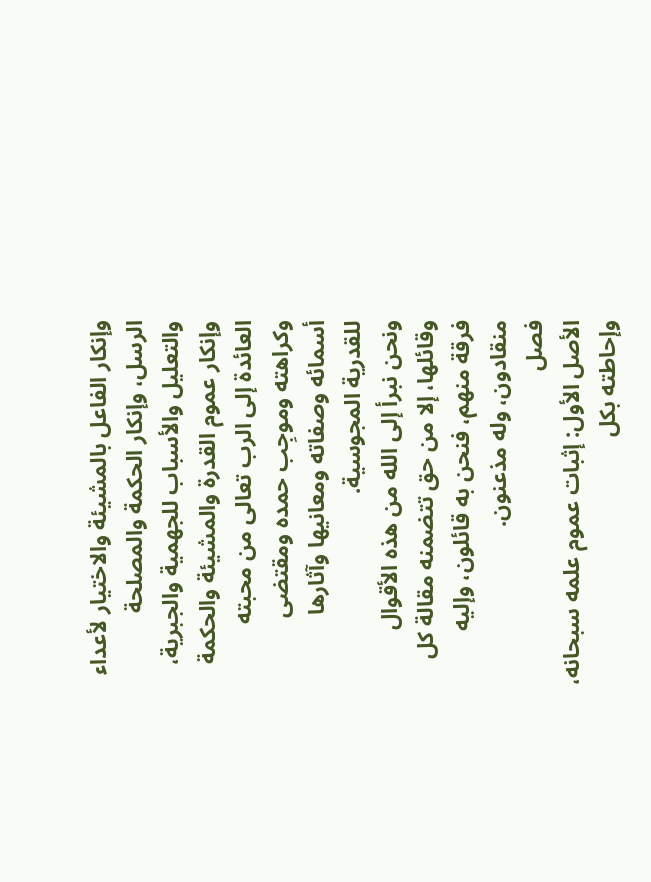وإنكار الفاعل بالمشيئة والاختيار لأعداء الرسل، وإنكار الحكمة والمصلحة والتعليل والأسباب للجهمية والجبرية، وإنكار عموم القدرة والمشيئة والحكمة العائدة إلى الرب تعالى من محبته وكراهته وموجِب حمده ومقتضى أسمائه وصفاته ومعانيها وآثارها للقدرية المجوسية.
ونحن نبرأ إلى الله من هذه الأقوال وقائلها، إلا من حق تتضمنه مقالة كل فرقة منهم، فنحن به قائلون، وإليه منقادون، وله مذعنون.
فصل
الأصل الأول: إثبات عموم علمه سبحانه، وإحاطته بكل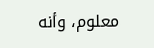معلوم، وأنه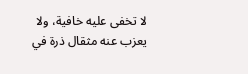لا تخفى عليه خافية، ولا يعزب عنه مثقال ذرة في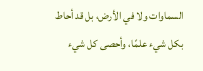السماوات ولا في الأرض، بل قد أحاط بكل شيء علمًا، وأحصى كل شيء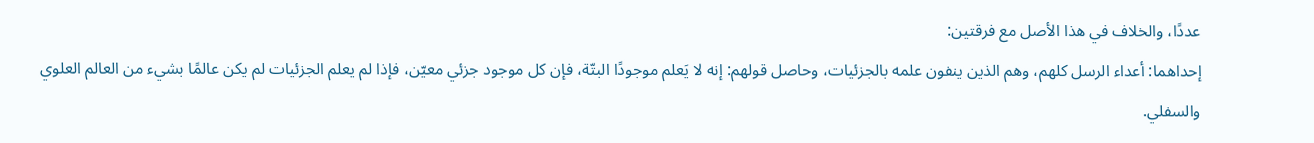عددًا، والخلاف في هذا الأصل مع فرقتين:
إحداهما: أعداء الرسل كلهم، وهم الذين ينفون علمه بالجزئيات، وحاصل قولهم: إنه لا يَعلم موجودًا البتّة، فإن كل موجود جزئي معيّن، فإذا لم يعلم الجزئيات لم يكن عالمًا بشيء من العالم العلوي والسفلي.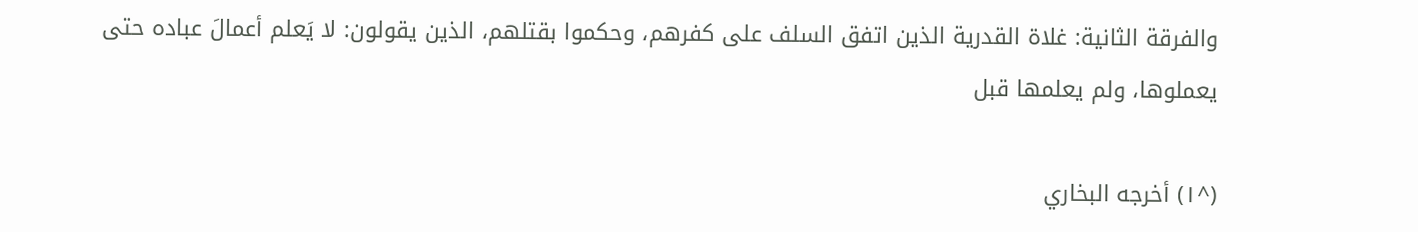والفرقة الثانية: غلاة القدرية الذين اتفق السلف على كفرهم، وحكموا بقتلهم، الذين يقولون: لا يَعلم أعمالَ عباده حتى يعملوها، ولم يعلمها قبل

(^١) أخرجه البخاري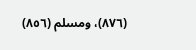(٨٧٦)، ومسلم (٨٥٦)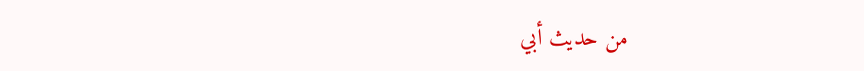من حديث أبي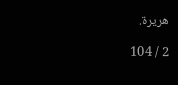هريرة.

2 / 104